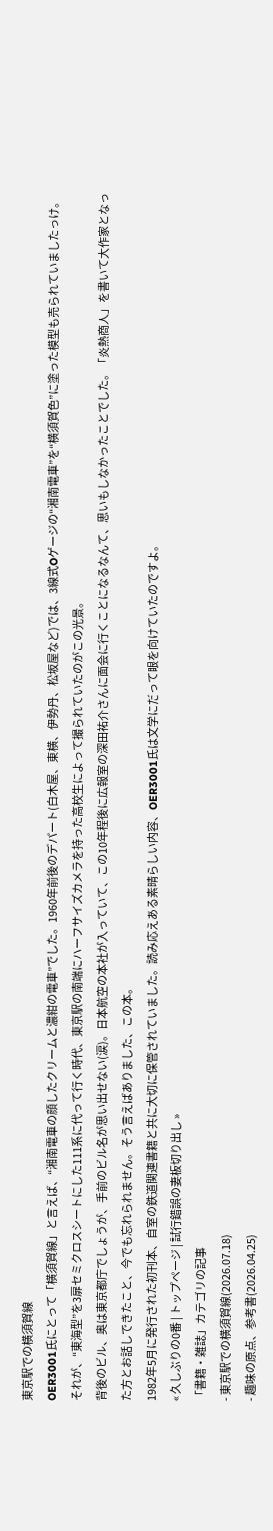東京駅での横須賀線
OER3001氏にとって「横須賀線」と言えば、“湘南電車の顔したクリームと濃紺の電車”でした。1960年前後のデパート(白木屋、東横、伊勢丹、松坂屋など)では、3線式Oゲージの“湘南電車”を“横須賀色”に塗った模型も売られていましたっけ。
それが、“東海型”を3扉セミクロスシートにした111系に代って行く時代、東京駅の南端にハーフサイズカメラを持った高校生によって撮られていたのがこの光景。
背後のビル、奥は東京都庁でしょうが、手前のビル名が思い出せない(涙)。日本航空の本社が入っていて、この10年程後に広報室の深田祐介さんに面会に行くことになるなんて、思いもしなかったことでした。「炎熱商人」を書いて大作家となった方とお話しできたこと、今でも忘れられません。そう言えばありました、この本。
1982年5月に発行された初刊本、自室の鉄道関連書籍と共に大切に保管されていました。読み応えある素晴らしい内容、OER3001氏は文学にだって眼を向けていたのですよ。
« 久しぶりの0番 | トップページ | 試行錯誤の妻板切り出し »
「書籍・雑誌」カテゴリの記事
- 東京駅での横須賀線(2026.07.18)
- 趣味の原点、参考書(2026.04.25)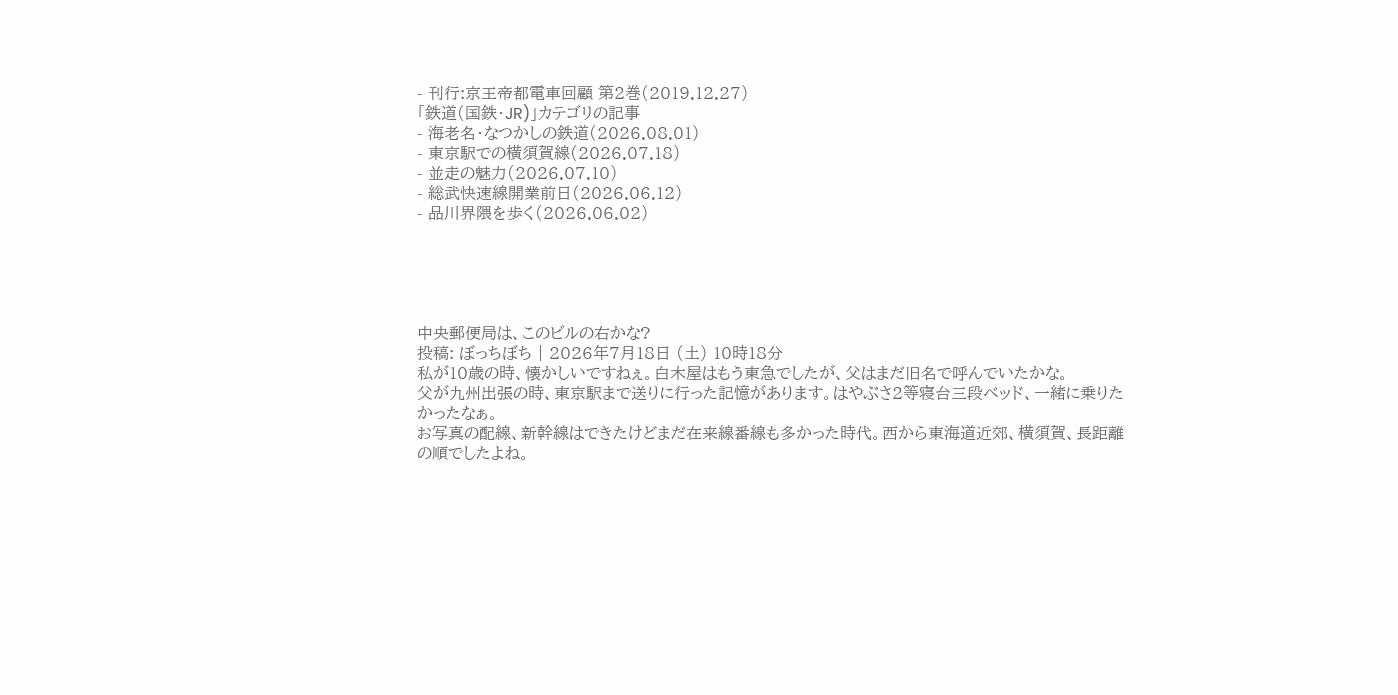- 刊行:京王帝都電車回顧 第2巻(2019.12.27)
「鉄道(国鉄・JR)」カテゴリの記事
- 海老名・なつかしの鉄道(2026.08.01)
- 東京駅での横須賀線(2026.07.18)
- 並走の魅力(2026.07.10)
- 総武快速線開業前日(2026.06.12)
- 品川界隈を歩く(2026.06.02)





中央郵便局は、このビルの右かな?
投稿: ぼっちぼち | 2026年7月18日 (土) 10時18分
私が10歳の時、懐かしいですねぇ。白木屋はもう東急でしたが、父はまだ旧名で呼んでいたかな。
父が九州出張の時、東京駅まで送りに行った記憶があります。はやぶさ2等寝台三段ベッド、一緒に乗りたかったなぁ。
お写真の配線、新幹線はできたけどまだ在来線番線も多かった時代。西から東海道近郊、横須賀、長距離の順でしたよね。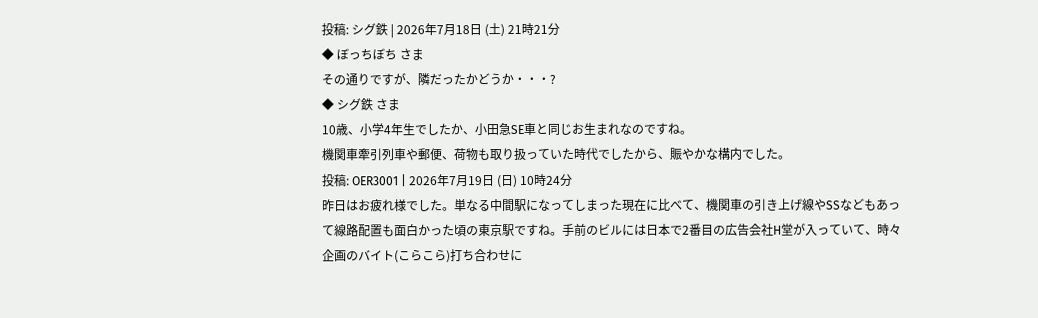投稿: シグ鉄 | 2026年7月18日 (土) 21時21分
◆ ぼっちぼち さま
その通りですが、隣だったかどうか・・・?
◆ シグ鉄 さま
10歳、小学4年生でしたか、小田急SE車と同じお生まれなのですね。
機関車牽引列車や郵便、荷物も取り扱っていた時代でしたから、賑やかな構内でした。
投稿: OER3001 | 2026年7月19日 (日) 10時24分
昨日はお疲れ様でした。単なる中間駅になってしまった現在に比べて、機関車の引き上げ線やSSなどもあって線路配置も面白かった頃の東京駅ですね。手前のビルには日本で2番目の広告会社H堂が入っていて、時々企画のバイト(こらこら)打ち合わせに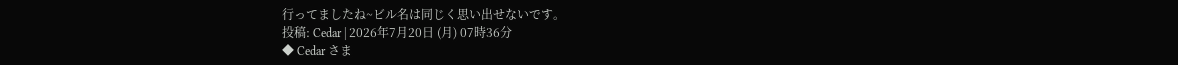行ってましたね~ビル名は同じく思い出せないです。
投稿: Cedar | 2026年7月20日 (月) 07時36分
◆ Cedar さま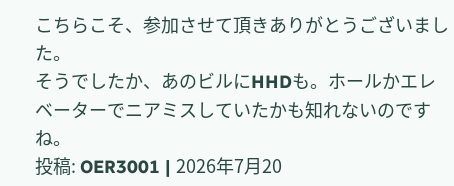こちらこそ、参加させて頂きありがとうございました。
そうでしたか、あのビルにHHDも。ホールかエレベーターでニアミスしていたかも知れないのですね。
投稿: OER3001 | 2026年7月20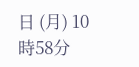日 (月) 10時58分